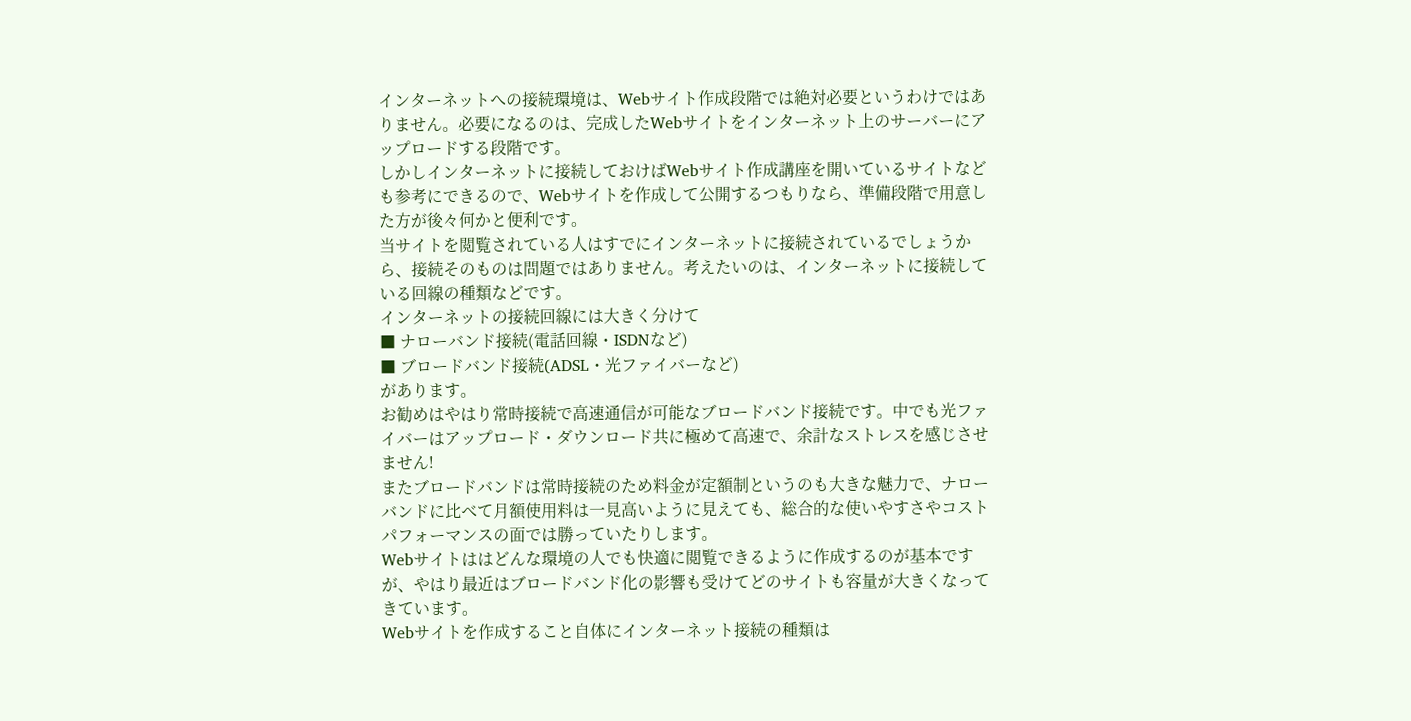インターネットへの接続環境は、Webサイト作成段階では絶対必要というわけではありません。必要になるのは、完成したWebサイトをインターネット上のサーバーにアップロードする段階です。
しかしインターネットに接続しておけばWebサイト作成講座を開いているサイトなども参考にできるので、Webサイトを作成して公開するつもりなら、準備段階で用意した方が後々何かと便利です。
当サイトを閲覧されている人はすでにインターネットに接続されているでしょうから、接続そのものは問題ではありません。考えたいのは、インターネットに接続している回線の種類などです。
インターネットの接続回線には大きく分けて
■ ナローバンド接続(電話回線・ISDNなど)
■ ブロードバンド接続(ADSL・光ファイバーなど)
があります。
お勧めはやはり常時接続で高速通信が可能なブロードバンド接続です。中でも光ファイバーはアップロード・ダウンロード共に極めて高速で、余計なストレスを感じさせません!
またブロードバンドは常時接続のため料金が定額制というのも大きな魅力で、ナローバンドに比べて月額使用料は一見高いように見えても、総合的な使いやすさやコストパフォーマンスの面では勝っていたりします。
Webサイトははどんな環境の人でも快適に閲覧できるように作成するのが基本ですが、やはり最近はブロードバンド化の影響も受けてどのサイトも容量が大きくなってきています。
Webサイトを作成すること自体にインターネット接続の種類は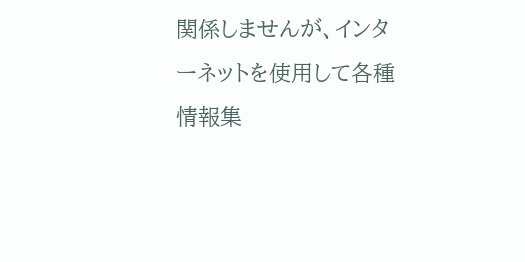関係しませんが、インターネットを使用して各種情報集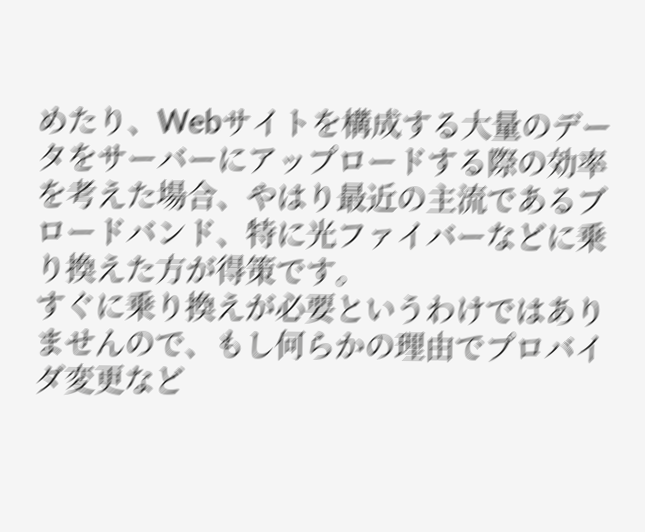めたり、Webサイトを構成する大量のデータをサーバーにアップロードする際の効率を考えた場合、やはり最近の主流であるブロードバンド、特に光ファイバーなどに乗り換えた方が得策です。
すぐに乗り換えが必要というわけではありませんので、もし何らかの理由でプロバイダ変更など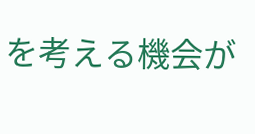を考える機会が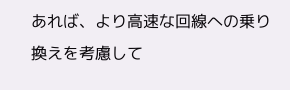あれば、より高速な回線への乗り換えを考慮して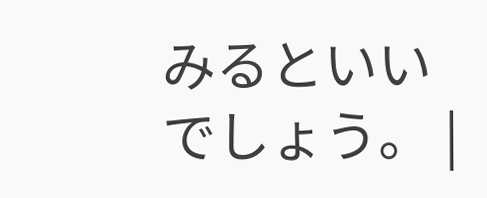みるといいでしょう。 |